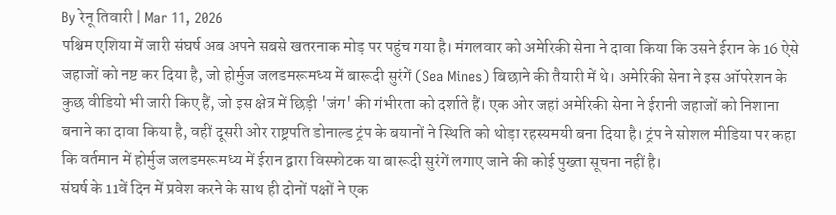By रेनू तिवारी | Mar 11, 2026
पश्चिम एशिया में जारी संघर्ष अब अपने सबसे खतरनाक मोड़ पर पहुंच गया है। मंगलवार को अमेरिकी सेना ने दावा किया कि उसने ईरान के 16 ऐसे जहाजों को नष्ट कर दिया है, जो होर्मुज जलडमरूमध्य में बारूदी सुरंगें (Sea Mines) बिछाने की तैयारी में थे। अमेरिकी सेना ने इस ऑपरेशन के कुछ वीडियो भी जारी किए हैं, जो इस क्षेत्र में छिड़ी 'जंग' की गंभीरता को दर्शाते हैं। एक ओर जहां अमेरिकी सेना ने ईरानी जहाजों को निशाना बनाने का दावा किया है, वहीं दूसरी ओर राष्ट्रपति डोनाल्ड ट्रंप के बयानों ने स्थिति को थोड़ा रहस्यमयी बना दिया है। ट्रंप ने सोशल मीडिया पर कहा कि वर्तमान में होर्मुज जलडमरूमध्य में ईरान द्वारा विस्फोटक या बारूदी सुरंगें लगाए जाने की कोई पुख्ता सूचना नहीं है।
संघर्ष के 11वें दिन में प्रवेश करने के साथ ही दोनों पक्षों ने एक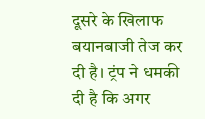दूसरे के खिलाफ बयानबाजी तेज कर दी है। ट्रंप ने धमकी दी है कि अगर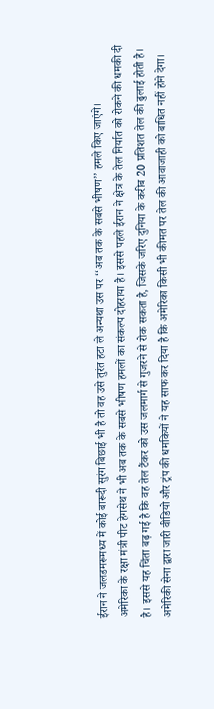ईरान ने जलडमरूमध्य में कोई बारूदी सुरंग बिछाई भी है तो वह उसे तुरंत हटा ले अन्यथा उस पर ‘‘अब तक के सबसे भीषण’’ हमले किए जाएंगे।
अमेरिका के रक्षा मंत्री पीट हेगसेथ ने भी अब तक के सबसे भीषण हमलों का संकल्प दोहराया है। इससे पहले ईरान ने क्षेत्र के तेल निर्यात को रोकने की धमकी दी है। इससे यह चिंता बढ़ गई है कि वह तेल टैंकर को उस जलमार्ग से गुजरने से रोक सकता है, जिसके जरिए दुनिया के करीब 20 प्रतिशत तेल की ढुलाई होती है।
अमेरिकी सेना द्वारा जारी वीडियो और ट्रंप की धमकियों ने यह साफ कर दिया है कि अमेरिका किसी भी कीमत पर तेल की आवाजाही को बाधित नहीं होने देगा।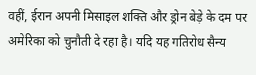वहीं, ईरान अपनी मिसाइल शक्ति और ड्रोन बेड़े के दम पर अमेरिका को चुनौती दे रहा है। यदि यह गतिरोध सैन्य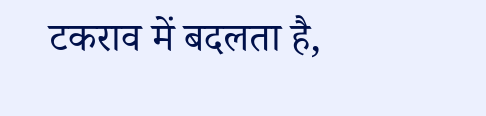टकराव में बदलता है,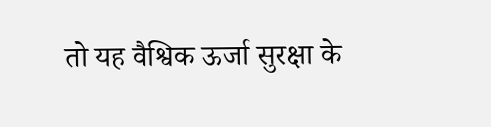तो यह वैश्विक ऊर्जा सुरक्षा के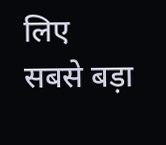लिए सबसे बड़ा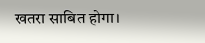खतरा साबित होगा।